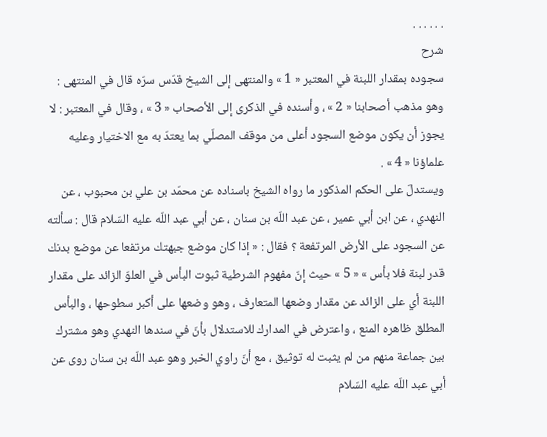. . . . . .
شرح
سجوده بمقدار اللبنة في المعتبر « 1 » والمنتهى إلى الشيخ قدّس سرّه قال في المنتهى : وهو مذهب أصحابنا « 2 » ، وأسنده في الذكرى إلى الأصحاب « 3 » ، وقال في المعتبر : لا يجوز أن يكون موضع السجود أعلى من موقف المصلّي بما يعتدّ به مع الاختيار وعليه علماؤنا « 4 » .
ويستدلّ على الحكم المذكور ما رواه الشيخ باسناده عن محمّد بن علي بن محبوب ، عن النهدي ، عن ابن أبي عمير ، عن عبد اللّه بن سنان ، عن أبي عبد اللّه عليه السّلام قال : سألته عن السجود على الأرض المرتفعة ؟ فقال : « إذا كان موضع جبهتك مرتفعا عن موضع بدنك قدر لبنة فلا بأس » « 5 » حيث إنّ مفهوم الشرطية ثبوت البأس في العلوّ الزائد على مقدار اللبنة أي على الزائد عن مقدار وضعها المتعارف ، وهو وضعها على أكبر سطوحها ، والبأس المطلق ظاهره المنع ، واعترض في المدارك للاستدلال بأنّ في سندها النهدي وهو مشترك بين جماعة منهم من لم يثبت له توثيق ، مع أنّ راوي الخبر وهو عبد اللّه بن سنان روى عن أبي عبد اللّه عليه السّلام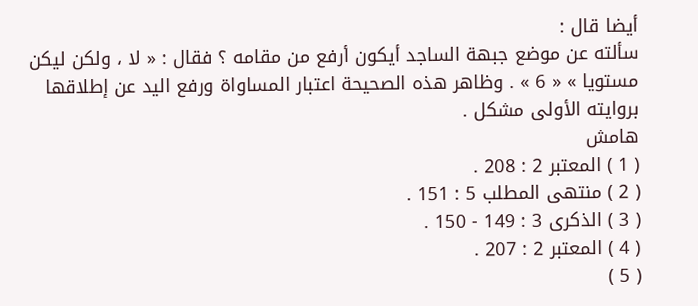أيضا قال :
سألته عن موضع جبهة الساجد أيكون أرفع من مقامه ؟ فقال : « لا ، ولكن ليكن مستويا » « 6 » . وظاهر هذه الصحيحة اعتبار المساواة ورفع اليد عن إطلاقها بروايته الأولى مشكل .
هامش
( 1 ) المعتبر 2 : 208 .
( 2 ) منتهى المطلب 5 : 151 .
( 3 ) الذكرى 3 : 149 - 150 .
( 4 ) المعتبر 2 : 207 .
( 5 )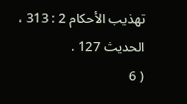تهذيب الأحكام 2 : 313 ، الحديث 127 .
( 6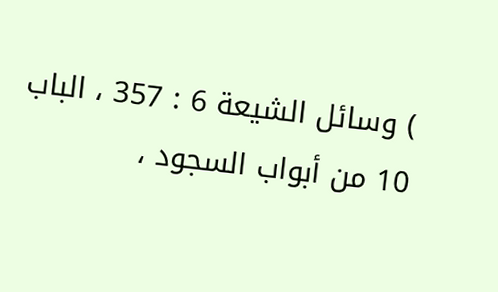) وسائل الشيعة 6 : 357 ، الباب 10 من أبواب السجود ،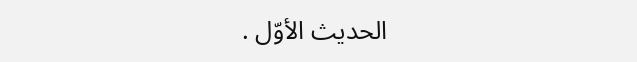الحديث الأوّل .